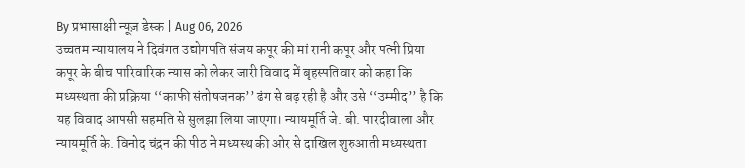By प्रभासाक्षी न्यूज़ डेस्क | Aug 06, 2026
उच्चतम न्यायालय ने दिवंगत उद्योगपति संजय कपूर की मां रानी कपूर और पत्नी प्रिया कपूर के बीच पारिवारिक न्यास को लेकर जारी विवाद में बृहस्पतिवार को कहा कि मध्यस्थता की प्रक्रिया ‘‘काफी संतोषजनक’’ ढंग से बढ़ रही है और उसे ‘‘उम्मीद’’ है कि यह विवाद आपसी सहमति से सुलझा लिया जाएगा। न्यायमूर्ति जे. बी. पारदीवाला और न्यायमूर्ति के. विनोद चंद्रन की पीठ ने मध्यस्थ की ओर से दाखिल शुरुआती मध्यस्थता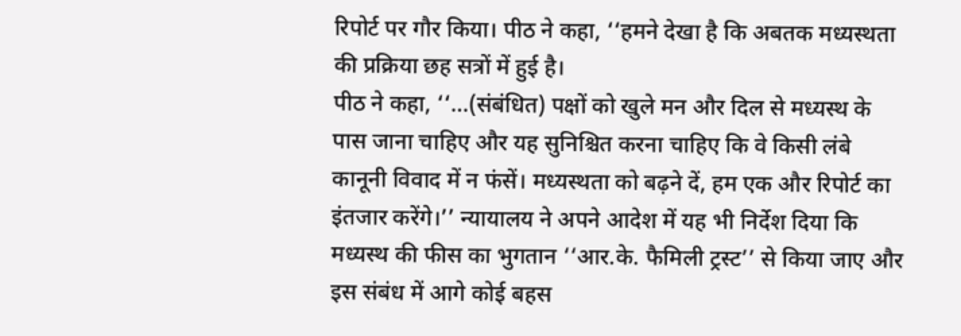रिपोर्ट पर गौर किया। पीठ ने कहा, ‘‘हमने देखा है कि अबतक मध्यस्थता की प्रक्रिया छह सत्रों में हुई है।
पीठ ने कहा, ‘‘...(संबंधित) पक्षों को खुले मन और दिल से मध्यस्थ के पास जाना चाहिए और यह सुनिश्चित करना चाहिए कि वे किसी लंबे कानूनी विवाद में न फंसें। मध्यस्थता को बढ़ने दें, हम एक और रिपोर्ट का इंतजार करेंगे।’’ न्यायालय ने अपने आदेश में यह भी निर्देश दिया कि मध्यस्थ की फीस का भुगतान ‘‘आर.के. फैमिली ट्रस्ट’’ से किया जाए और इस संबंध में आगे कोई बहस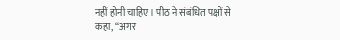नहीं होनी चाहिए। पीठ ने संबंधित पक्षों से कहा, ‘‘अगर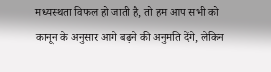मध्यस्थता विफल हो जाती है, तो हम आप सभी को कानून के अनुसार आगे बढ़ने की अनुमति देंगे, लेकिन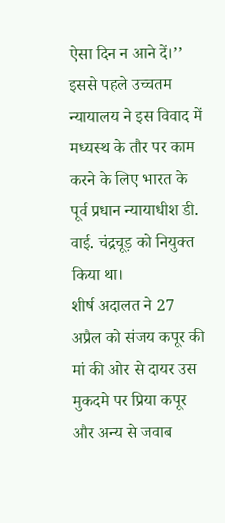ऐसा दिन न आने दें।’’ इससे पहले उच्चतम न्यायालय ने इस विवाद में मध्यस्थ के तौर पर काम करने के लिए भारत के पूर्व प्रधान न्यायाधीश डी. वाई. चंद्रचूड़ को नियुक्त किया था।
शीर्ष अदालत ने 27 अप्रैल को संजय कपूर की मां की ओर से दायर उस मुकदमे पर प्रिया कपूर और अन्य से जवाब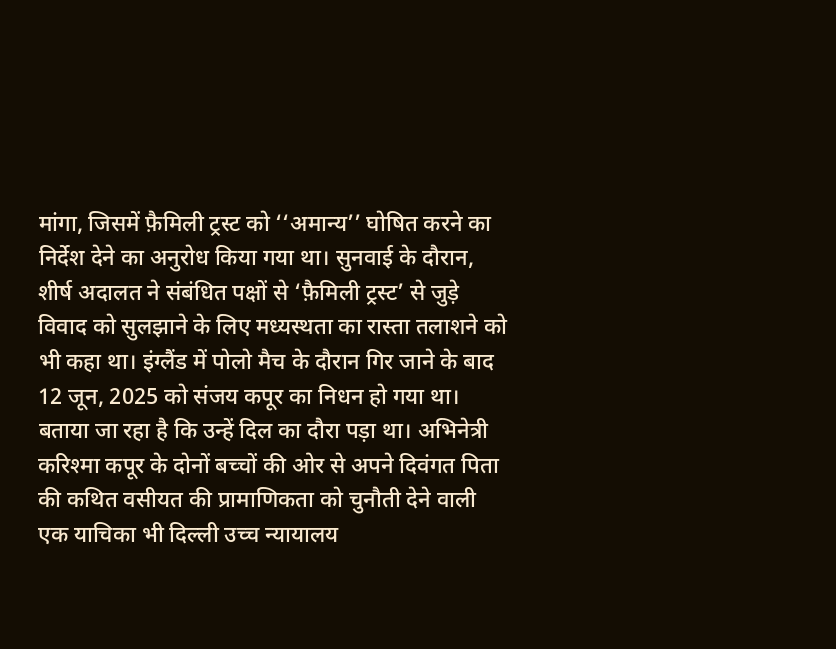मांगा, जिसमें फ़ैमिली ट्रस्ट को ‘‘अमान्य’’ घोषित करने का निर्देश देने का अनुरोध किया गया था। सुनवाई के दौरान, शीर्ष अदालत ने संबंधित पक्षों से ‘फ़ैमिली ट्रस्ट’ से जुड़े विवाद को सुलझाने के लिए मध्यस्थता का रास्ता तलाशने को भी कहा था। इंग्लैंड में पोलो मैच के दौरान गिर जाने के बाद 12 जून, 2025 को संजय कपूर का निधन हो गया था।
बताया जा रहा है कि उन्हें दिल का दौरा पड़ा था। अभिनेत्री करिश्मा कपूर के दोनों बच्चों की ओर से अपने दिवंगत पिता की कथित वसीयत की प्रामाणिकता को चुनौती देने वाली एक याचिका भी दिल्ली उच्च न्यायालय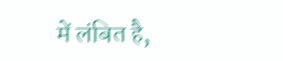में लंबित है,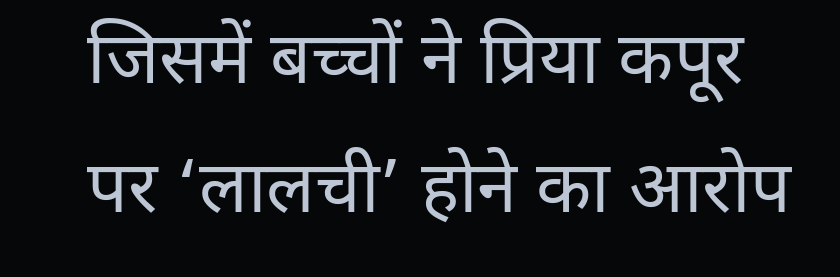जिसमें बच्चों ने प्रिया कपूर पर ‘लालची’ होने का आरोप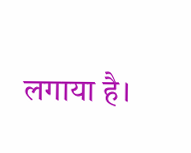लगाया है।